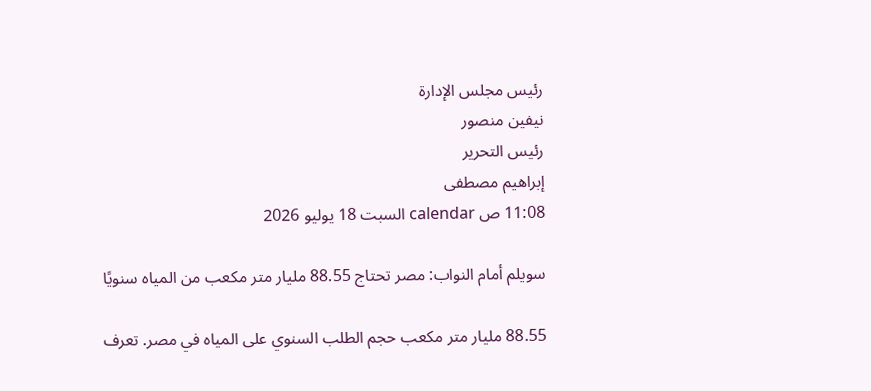رئيس مجلس الإدارة
نيفين منصور
رئيس التحرير
إبراهيم مصطفى
11:08 ص calendar السبت 18 يوليو 2026

سويلم أمام النواب: مصر تحتاج 88.55 مليار متر مكعب من المياه سنويًا

88.55 مليار متر مكعب حجم الطلب السنوي على المياه في مصر. تعرف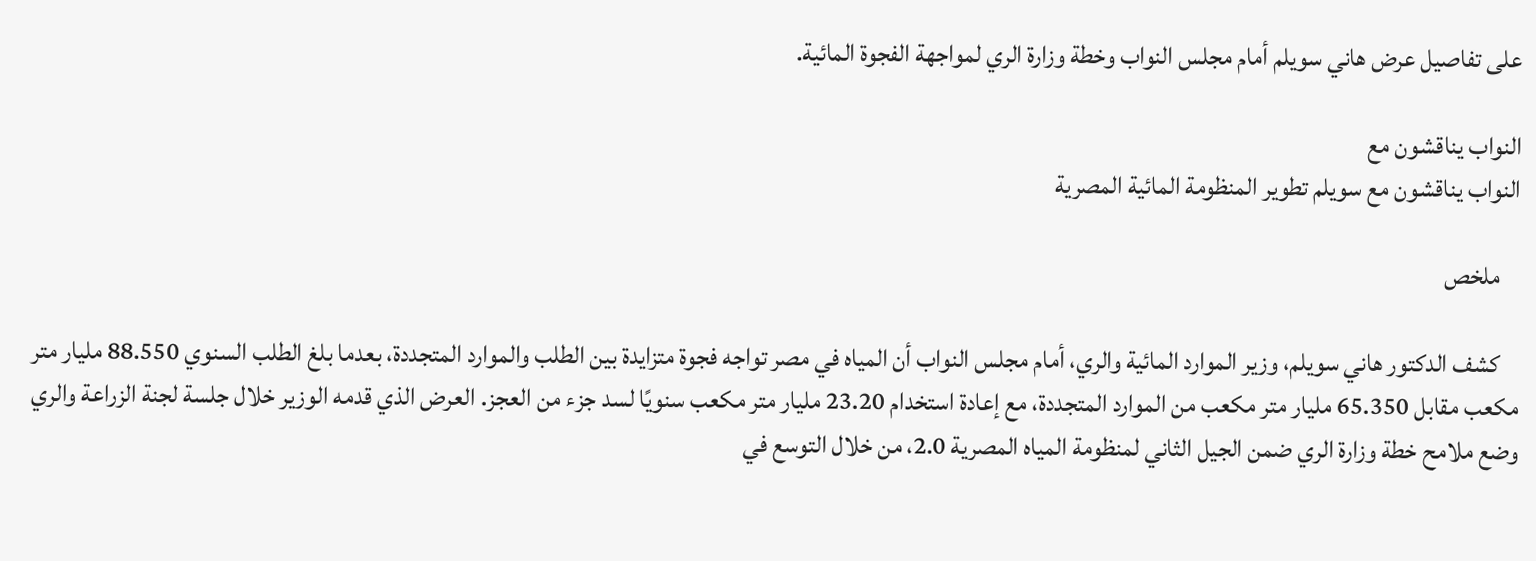على تفاصيل عرض هاني سويلم أمام مجلس النواب وخطة وزارة الري لمواجهة الفجوة المائية.

النواب يناقشون مع
النواب يناقشون مع سويلم تطوير المنظومة المائية المصرية

    ملخص

    كشف الدكتور هاني سويلم، وزير الموارد المائية والري، أمام مجلس النواب أن المياه في مصر تواجه فجوة متزايدة بين الطلب والموارد المتجددة، بعدما بلغ الطلب السنوي 88.550 مليار متر مكعب مقابل 65.350 مليار متر مكعب من الموارد المتجددة، مع إعادة استخدام 23.20 مليار متر مكعب سنويًا لسد جزء من العجز. العرض الذي قدمه الوزير خلال جلسة لجنة الزراعة والري وضع ملامح خطة وزارة الري ضمن الجيل الثاني لمنظومة المياه المصرية 2.0، من خلال التوسع في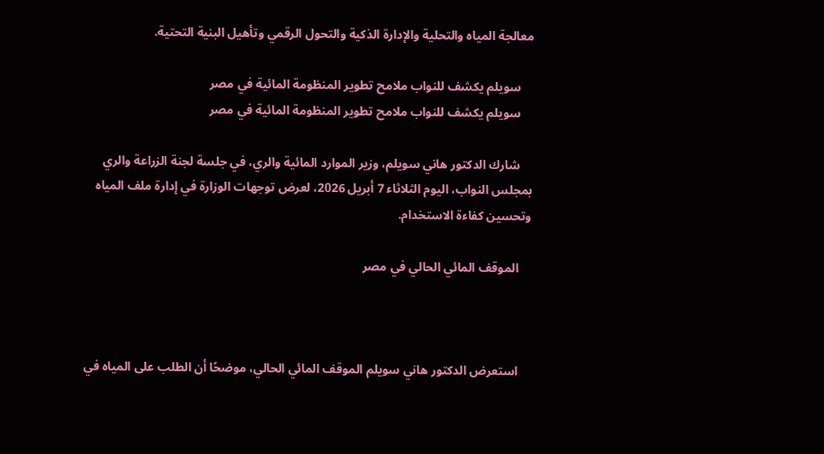معالجة المياه والتحلية والإدارة الذكية والتحول الرقمي وتأهيل البنية التحتية.

    سويلم يكشف للنواب ملامح تطوير المنظومة المائية في مصر
    سويلم يكشف للنواب ملامح تطوير المنظومة المائية في مصر

    شارك الدكتور هاني سويلم، وزير الموارد المائية والري، في جلسة لجنة الزراعة والري بمجلس النواب، اليوم الثلاثاء 7 أبريل 2026، لعرض توجهات الوزارة في إدارة ملف المياه وتحسين كفاءة الاستخدام.

    الموقف المائي الحالي في مصر



    استعرض الدكتور هاني سويلم الموقف المائي الحالي، موضحًا أن الطلب على المياه في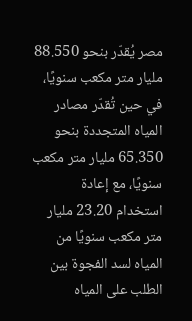مصر يُقدّر بنحو 88.550 مليار متر مكعب سنويًا، في حين تُقدّر مصادر المياه المتجددة بنحو 65.350 مليار متر مكعب سنويًا، مع إعادة استخدام 23.20 مليار متر مكعب سنويًا من المياه لسد الفجوة بين الطلب على المياه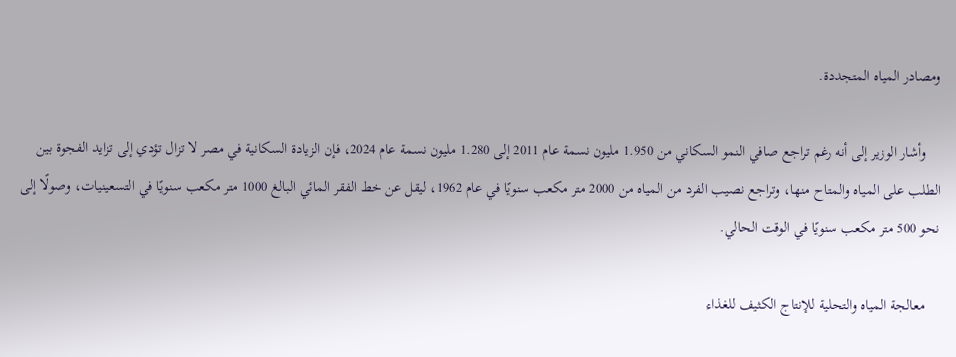ومصادر المياه المتجددة.

    وأشار الوزير إلى أنه رغم تراجع صافي النمو السكاني من 1.950 مليون نسمة عام 2011 إلى 1.280 مليون نسمة عام 2024، فإن الزيادة السكانية في مصر لا تزال تؤدي إلى تزايد الفجوة بين الطلب على المياه والمتاح منها، وتراجع نصيب الفرد من المياه من 2000 متر مكعب سنويًا في عام 1962، ليقل عن خط الفقر المائي البالغ 1000 متر مكعب سنويًا في التسعينيات، وصولًا إلى نحو 500 متر مكعب سنويًا في الوقت الحالي.

    معالجة المياه والتحلية للإنتاج الكثيف للغذاء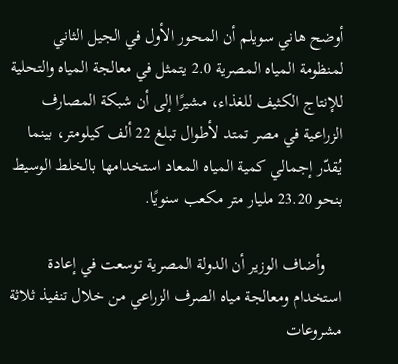أوضح هاني سويلم أن المحور الأول في الجيل الثاني لمنظومة المياه المصرية 2.0 يتمثل في معالجة المياه والتحلية للإنتاج الكثيف للغذاء، مشيرًا إلى أن شبكة المصارف الزراعية في مصر تمتد لأطوال تبلغ 22 ألف كيلومتر، بينما يُقدّر إجمالي كمية المياه المعاد استخدامها بالخلط الوسيط بنحو 23.20 مليار متر مكعب سنويًا.

    وأضاف الوزير أن الدولة المصرية توسعت في إعادة استخدام ومعالجة مياه الصرف الزراعي من خلال تنفيذ ثلاثة مشروعات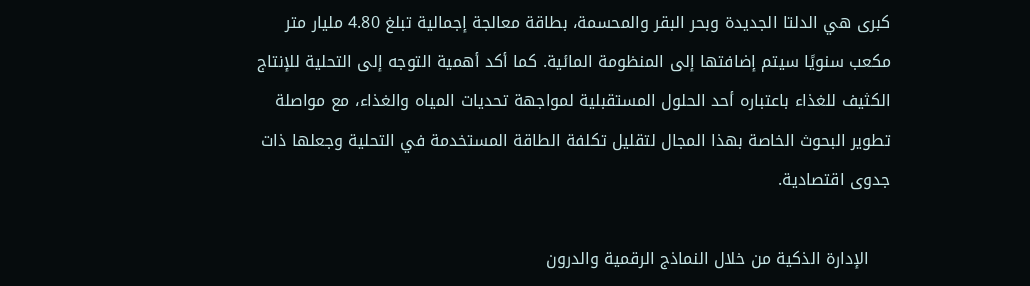كبرى هي الدلتا الجديدة وبحر البقر والمحسمة، بطاقة معالجة إجمالية تبلغ 4.80 مليار متر مكعب سنويًا سيتم إضافتها إلى المنظومة المائية. كما أكد أهمية التوجه إلى التحلية للإنتاج الكثيف للغذاء باعتباره أحد الحلول المستقبلية لمواجهة تحديات المياه والغذاء، مع مواصلة تطوير البحوث الخاصة بهذا المجال لتقليل تكلفة الطاقة المستخدمة في التحلية وجعلها ذات جدوى اقتصادية.

    الإدارة الذكية من خلال النماذج الرقمية والدرون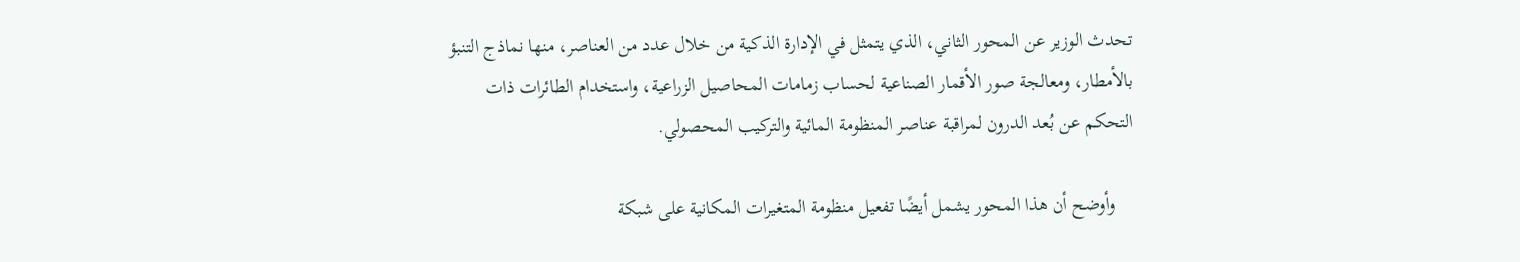تحدث الوزير عن المحور الثاني، الذي يتمثل في الإدارة الذكية من خلال عدد من العناصر، منها نماذج التنبؤ بالأمطار، ومعالجة صور الأقمار الصناعية لحساب زمامات المحاصيل الزراعية، واستخدام الطائرات ذات التحكم عن بُعد الدرون لمراقبة عناصر المنظومة المائية والتركيب المحصولي.

    وأوضح أن هذا المحور يشمل أيضًا تفعيل منظومة المتغيرات المكانية على شبكة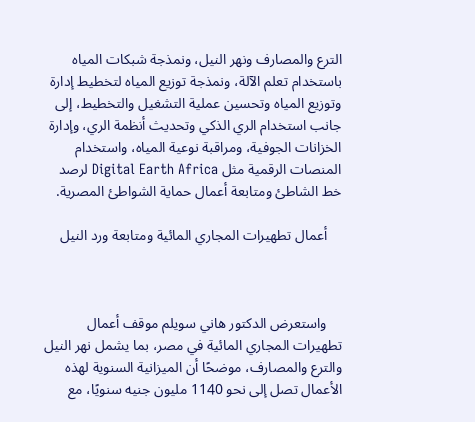الترع والمصارف ونهر النيل، ونمذجة شبكات المياه باستخدام تعلم الآلة، ونمذجة توزيع المياه لتخطيط إدارة وتوزيع المياه وتحسين عملية التشغيل والتخطيط، إلى جانب استخدام الري الذكي وتحديث أنظمة الري، وإدارة الخزانات الجوفية، ومراقبة نوعية المياه، واستخدام المنصات الرقمية مثل Digital Earth Africa لرصد خط الشاطئ ومتابعة أعمال حماية الشواطئ المصرية.

    أعمال تطهيرات المجاري المائية ومتابعة ورد النيل



    واستعرض الدكتور هاني سويلم موقف أعمال تطهيرات المجاري المائية في مصر، بما يشمل نهر النيل والترع والمصارف، موضحًا أن الميزانية السنوية لهذه الأعمال تصل إلى نحو 1140 مليون جنيه سنويًا، مع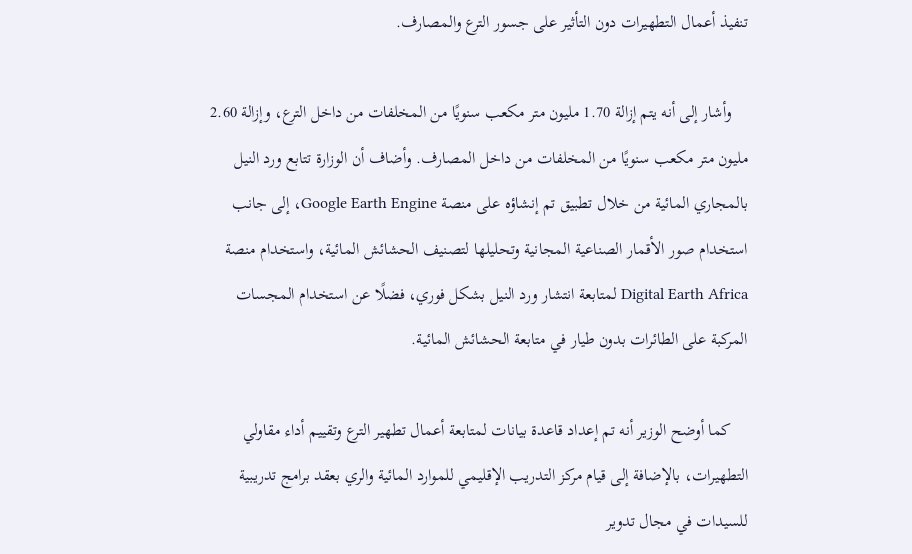تنفيذ أعمال التطهيرات دون التأثير على جسور الترع والمصارف.

    وأشار إلى أنه يتم إزالة 1.70 مليون متر مكعب سنويًا من المخلفات من داخل الترع، وإزالة 2.60 مليون متر مكعب سنويًا من المخلفات من داخل المصارف. وأضاف أن الوزارة تتابع ورد النيل بالمجاري المائية من خلال تطبيق تم إنشاؤه على منصة Google Earth Engine، إلى جانب استخدام صور الأقمار الصناعية المجانية وتحليلها لتصنيف الحشائش المائية، واستخدام منصة Digital Earth Africa لمتابعة انتشار ورد النيل بشكل فوري، فضلًا عن استخدام المجسات المركبة على الطائرات بدون طيار في متابعة الحشائش المائية.

    كما أوضح الوزير أنه تم إعداد قاعدة بيانات لمتابعة أعمال تطهير الترع وتقييم أداء مقاولي التطهيرات، بالإضافة إلى قيام مركز التدريب الإقليمي للموارد المائية والري بعقد برامج تدريبية للسيدات في مجال تدوير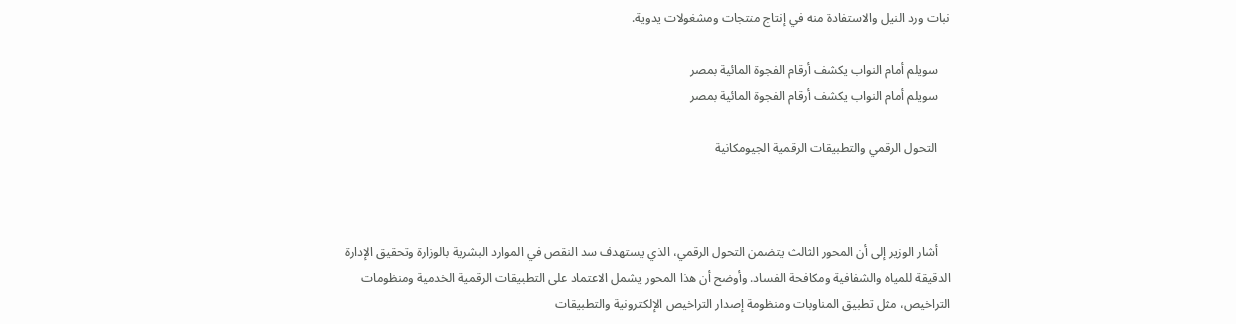نبات ورد النيل والاستفادة منه في إنتاج منتجات ومشغولات يدوية.

    سويلم أمام النواب يكشف أرقام الفجوة المائية بمصر
    سويلم أمام النواب يكشف أرقام الفجوة المائية بمصر

    التحول الرقمي والتطبيقات الرقمية الجيومكانية



    أشار الوزير إلى أن المحور الثالث يتضمن التحول الرقمي، الذي يستهدف سد النقص في الموارد البشرية بالوزارة وتحقيق الإدارة الدقيقة للمياه والشفافية ومكافحة الفساد. وأوضح أن هذا المحور يشمل الاعتماد على التطبيقات الرقمية الخدمية ومنظومات التراخيص، مثل تطبيق المناوبات ومنظومة إصدار التراخيص الإلكترونية والتطبيقات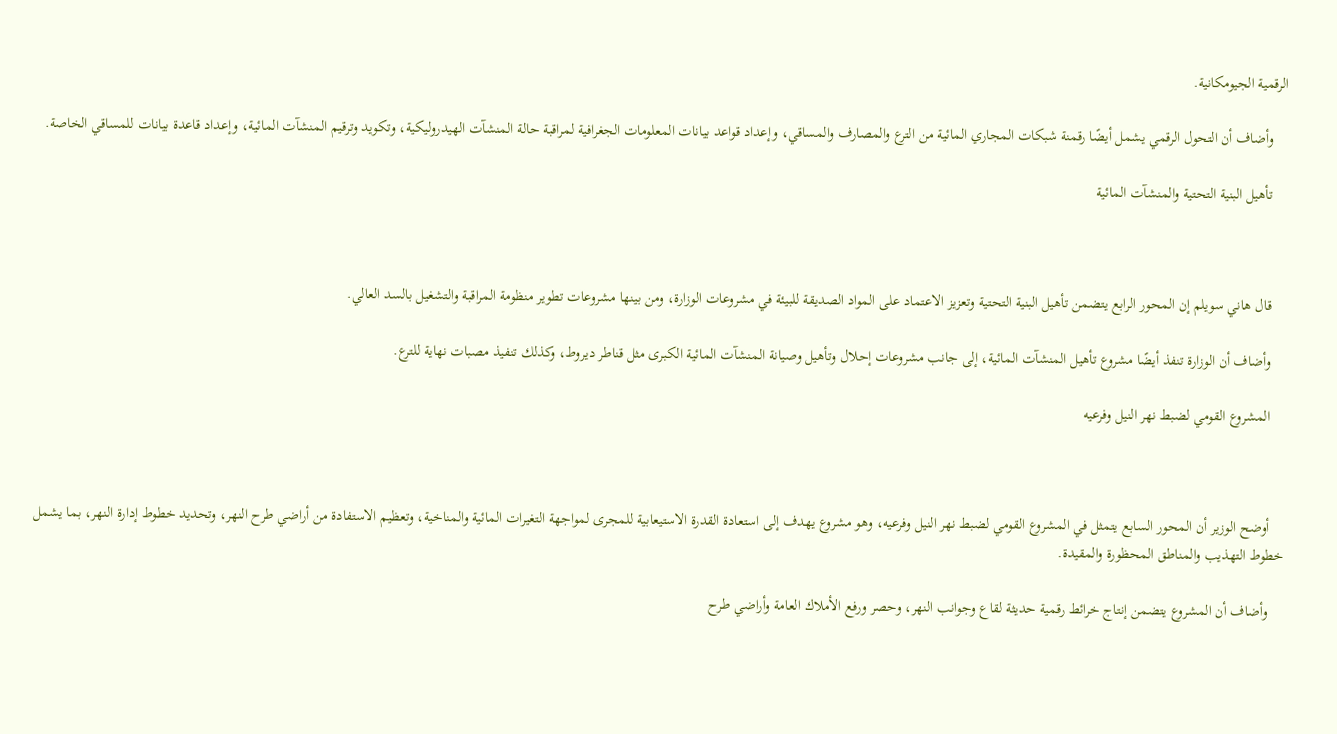الرقمية الجيومكانية.

    وأضاف أن التحول الرقمي يشمل أيضًا رقمنة شبكات المجاري المائية من الترع والمصارف والمساقي، وإعداد قواعد بيانات المعلومات الجغرافية لمراقبة حالة المنشآت الهيدروليكية، وتكويد وترقيم المنشآت المائية، وإعداد قاعدة بيانات للمساقي الخاصة.

    تأهيل البنية التحتية والمنشآت المائية



    قال هاني سويلم إن المحور الرابع يتضمن تأهيل البنية التحتية وتعزيز الاعتماد على المواد الصديقة للبيئة في مشروعات الوزارة، ومن بينها مشروعات تطوير منظومة المراقبة والتشغيل بالسد العالي.

    وأضاف أن الوزارة تنفذ أيضًا مشروع تأهيل المنشآت المائية، إلى جانب مشروعات إحلال وتأهيل وصيانة المنشآت المائية الكبرى مثل قناطر ديروط، وكذلك تنفيذ مصبات نهاية للترع.

    المشروع القومي لضبط نهر النيل وفرعيه



    أوضح الوزير أن المحور السابع يتمثل في المشروع القومي لضبط نهر النيل وفرعيه، وهو مشروع يهدف إلى استعادة القدرة الاستيعابية للمجرى لمواجهة التغيرات المائية والمناخية، وتعظيم الاستفادة من أراضي طرح النهر، وتحديد خطوط إدارة النهر، بما يشمل خطوط التهذيب والمناطق المحظورة والمقيدة.

    وأضاف أن المشروع يتضمن إنتاج خرائط رقمية حديثة لقاع وجوانب النهر، وحصر ورفع الأملاك العامة وأراضي طرح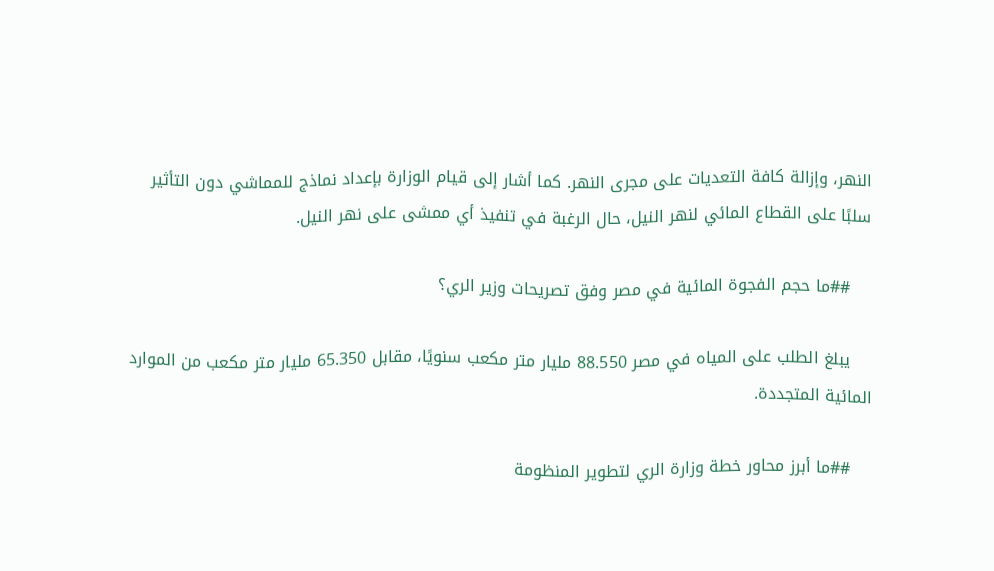النهر، وإزالة كافة التعديات على مجرى النهر. كما أشار إلى قيام الوزارة بإعداد نماذج للمماشي دون التأثير سلبًا على القطاع المائي لنهر النيل، حال الرغبة في تنفيذ أي ممشى على نهر النيل.

    ##ما حجم الفجوة المائية في مصر وفق تصريحات وزير الري؟

    يبلغ الطلب على المياه في مصر 88.550 مليار متر مكعب سنويًا، مقابل 65.350 مليار متر مكعب من الموارد المائية المتجددة.

    ##ما أبرز محاور خطة وزارة الري لتطوير المنظومة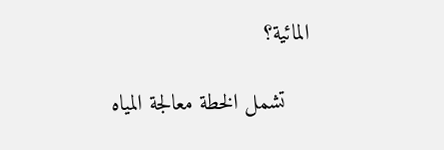المائية؟

    تشمل الخطة معالجة المياه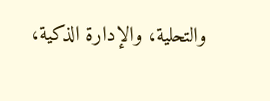والتحلية، والإدارة الذكية،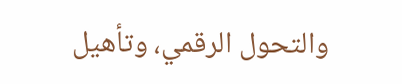والتحول الرقمي، وتأهيل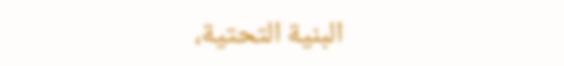البنية التحتية،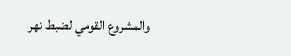والمشروع القومي لضبط نهر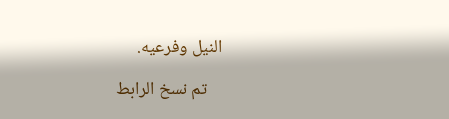النيل وفرعيه.

    تم نسخ الرابط